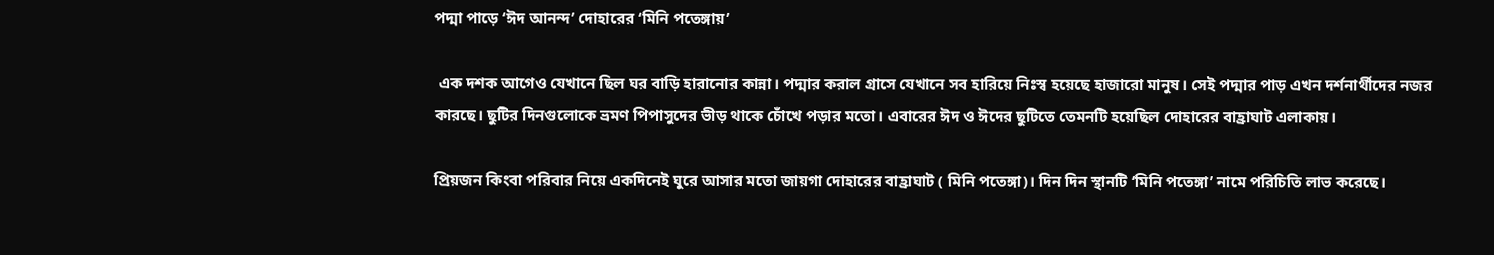পদ্মা পাড়ে ‘ঈদ আনন্দ’ দোহারের ‘মিনি পতেঙ্গায়’

 এক দশক আগেও যেখানে ছিল ঘর বাড়ি হারানোর কান্না। পদ্মার করাল গ্রাসে যেখানে সব হারিয়ে নিঃস্ব হয়েছে হাজারো মানুষ। সেই পদ্মার পাড় এখন দর্শনার্থীদের নজর কারছে। ছুটির দিনগুলোকে ভ্রমণ পিপাসুদের ভীড় থাকে চোঁখে পড়ার মতো। এবারের ঈদ ও ঈদের ছুটিতে তেমনটি হয়েছিল দোহারের বাহ্রাঘাট এলাকায়।

প্রিয়জন কিংবা পরিবার নিয়ে একদিনেই ঘুরে আসার মতো জায়গা দোহারের বাহ্রাঘাট ( মিনি পতেঙ্গা)। দিন দিন স্থানটি ‘মিনি পতেঙ্গা’ নামে পরিচিতি লাভ করেছে।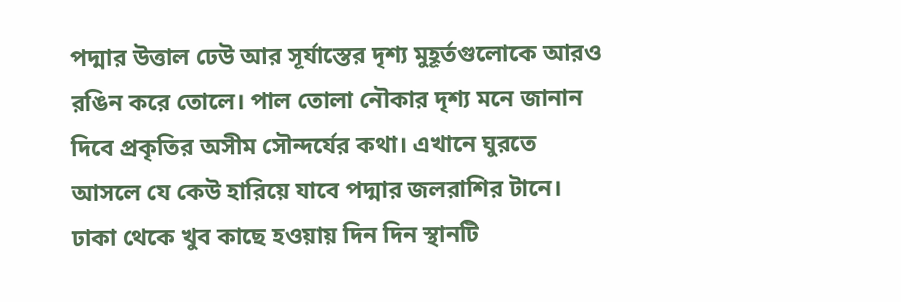পদ্মার উত্তাল ঢেউ আর সূর্যাস্তের দৃশ্য মুহূর্তগুলোকে আরও রঙিন করে তোলে। পাল তোলা নৌকার দৃশ্য মনে জানান দিবে প্রকৃতির অসীম সৌন্দর্যের কথা। এখানে ঘুরতে আসলে যে কেউ হারিয়ে যাবে পদ্মার জলরাশির টানে। ঢাকা থেকে খুব কাছে হওয়ায় দিন দিন স্থানটি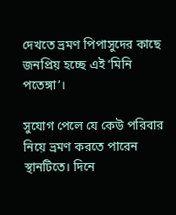দেখতে ভ্রমণ পিপাসুদের কাছে জনপ্রিয় হচ্ছে এই ‘মিনি পতেঙ্গা’।

সুযোগ পেলে যে কেউ পরিবার নিয়ে ভ্রমণ করতে পারেন স্থানটিতে। দিনে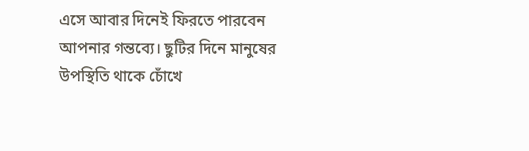এসে আবার দিনেই ফিরতে পারবেন আপনার গন্তব্যে। ছুটির দিনে মানুষের উপস্থিতি থাকে চোঁখে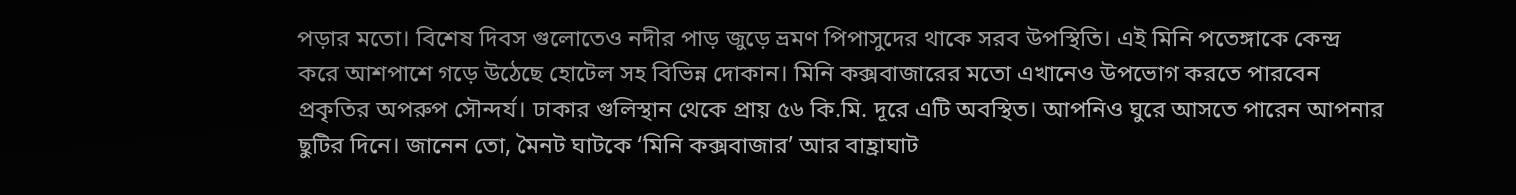পড়ার মতো। বিশেষ দিবস গুলোতেও নদীর পাড় জুড়ে ভ্রমণ পিপাসুদের থাকে সরব উপস্থিতি। এই মিনি পতেঙ্গাকে কেন্দ্র করে আশপাশে গড়ে উঠেছে হোটেল সহ বিভিন্ন দোকান। মিনি কক্সবাজারের মতো এখানেও উপভোগ করতে পারবেন প্রকৃতির অপরুপ সৌন্দর্য। ঢাকার গুলিস্থান থেকে প্রায় ৫৬ কি.মি. দূরে এটি অবস্থিত। আপনিও ঘুরে আসতে পারেন আপনার ছুটির দিনে। জানেন তো, মৈনট ঘাটকে ‘মিনি কক্সবাজার’ আর বাহ্রাঘাট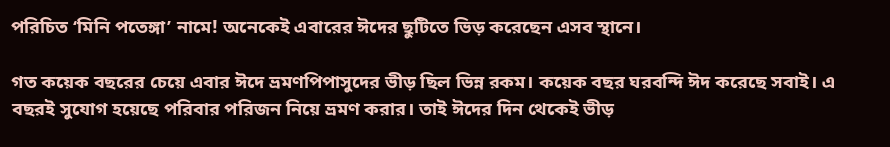পরিচিত ‘মিনি পতেঙ্গা’ নামে! অনেকেই এবারের ঈদের ছুটিতে ভিড় করেছেন এসব স্থানে।

গত কয়েক বছরের চেয়ে এবার ঈদে ভ্রমণপিপাসুদের ভীড় ছিল ভিন্ন রকম। কয়েক বছর ঘরবন্দি ঈদ করেছে সবাই। এ বছরই সুযোগ হয়েছে পরিবার পরিজন নিয়ে ভ্রমণ করার। তাই ঈদের দিন থেকেই ভীড়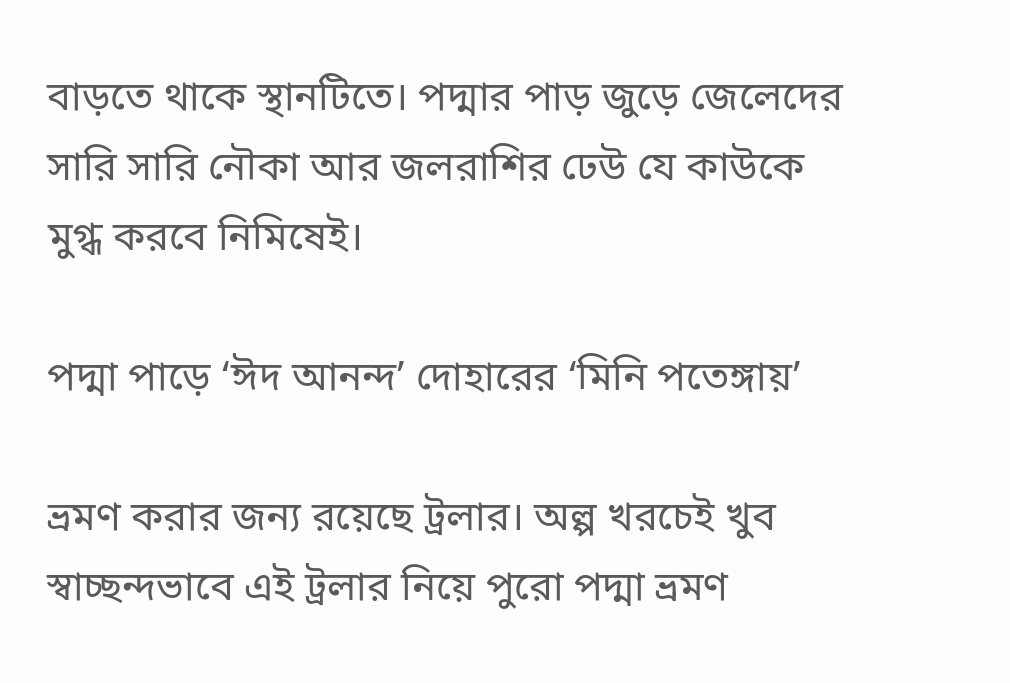বাড়তে থাকে স্থানটিতে। পদ্মার পাড় জুড়ে জেলেদের সারি সারি নৌকা আর জলরাশির ঢেউ যে কাউকে মুগ্ধ করবে নিমিষেই।

পদ্মা পাড়ে ‘ঈদ আনন্দ’ দোহারের ‘মিনি পতেঙ্গায়’

ভ্রমণ করার জন্য রয়েছে ট্রলার। অল্প খরচেই খুব স্বাচ্ছন্দভাবে এই ট্রলার নিয়ে পুরো পদ্মা ভ্রমণ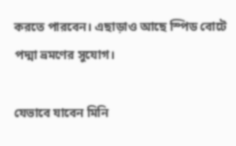করতে পারবেন। এছাড়াও আছে স্পিড বোটে পদ্মা ভ্রমণের সুযোগ।

যেভাবে যাবেন মিনি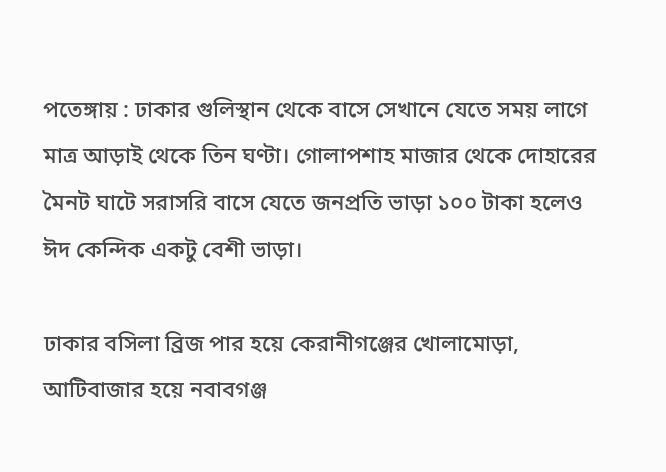পতেঙ্গায় : ঢাকার গুলিস্থান থেকে বাসে সেখানে যেতে সময় লাগে মাত্র আড়াই থেকে তিন ঘণ্টা। গোলাপশাহ মাজার থেকে দোহারের মৈনট ঘাটে সরাসরি বাসে যেতে জনপ্রতি ভাড়া ১০০ টাকা হলেও ঈদ কেন্দিক একটু বেশী ভাড়া।

ঢাকার বসিলা ব্রিজ পার হয়ে কেরানীগঞ্জের খোলামোড়া, আটিবাজার হয়ে নবাবগঞ্জ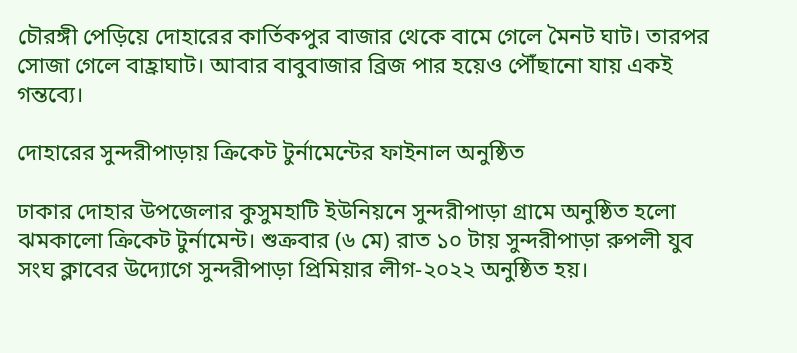চৌরঙ্গী পেড়িয়ে দোহারের কার্তিকপুর বাজার থেকে বামে গেলে মৈনট ঘাট। তারপর সোজা গেলে বাহ্রাঘাট। আবার বাবুবাজার ব্রিজ পার হয়েও পৌঁছানো যায় একই গন্তব্যে।

দোহারের সুন্দরীপাড়ায় ক্রিকেট টুর্নামেন্টের ফাইনাল অনুষ্ঠিত

ঢাকার দোহার উপজেলার কুসুমহাটি ইউনিয়নে সুন্দরীপাড়া গ্রামে অনুষ্ঠিত হলো ঝমকালো ক্রিকেট টুর্নামেন্ট। শুক্রবার (৬ মে) রাত ১০ টায় সুন্দরীপাড়া রুপলী যুব সংঘ ক্লাবের উদ্যোগে সুন্দরীপাড়া প্রিমিয়ার লীগ-২০২২ অনুষ্ঠিত হয়।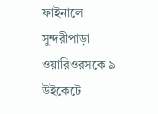ফাইনালে সুন্দরীপাড়া ওয়ারিওরসকে ৯ উইকেটে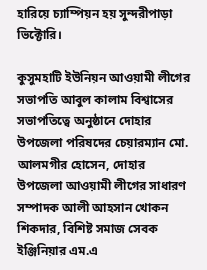হারিয়ে চ্যাম্পিয়ন হয় সুন্দরীপাড়া ভিক্টোরি।

কুসুমহাটি ইউনিয়ন আওয়ামী লীগের সভাপতি আবুল কালাম বিশ্বাসের সভাপতিত্বে অনুষ্ঠানে দোহার উপজেলা পরিষদের চেয়ারম্যান মো. আলমগীর হোসেন, দোহার উপজেলা আওয়ামী লীগের সাধারণ সম্পাদক আলী আহসান খোকন শিকদার, বিশিষ্ট সমাজ সেবক ইঞ্জিনিয়ার এম.এ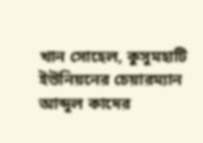খান সোহেল, কুসুমহাটি ইউনিয়নের চেয়ারম্যান আব্দুল কাদের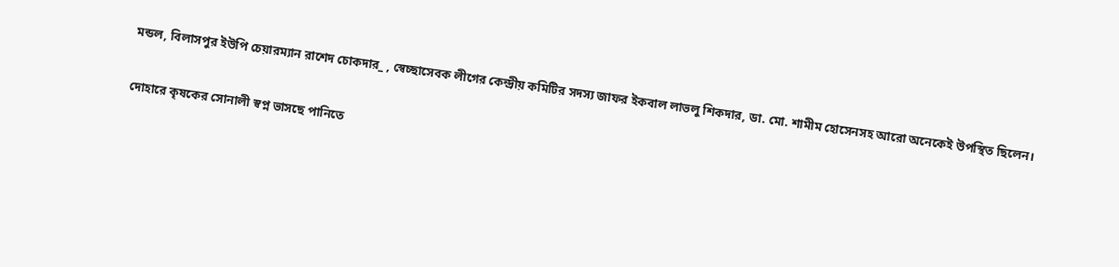মন্ডল, বিলাসপুর ইউপি চেয়ারম্যান রাশেদ চোকদার_ , স্বেচ্ছাসেবক লীগের কেন্দ্রীয় কমিটির সদস্য জাফর ইকবাল লাভলু শিকদার, ডা. মো. শামীম হোসেনসহ আরো অনেকেই উপস্থিত ছিলেন।

দোহারে কৃষকের সোনালী স্বপ্ন ভাসছে পানিতে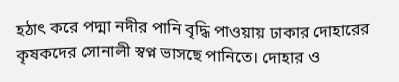হঠাৎ করে পদ্মা নদীর পানি বৃদ্ধি পাওয়ায় ঢাকার দোহারের কৃষকদের সোনালী স্বপ্ন ভাসছে পানিতে। দোহার ও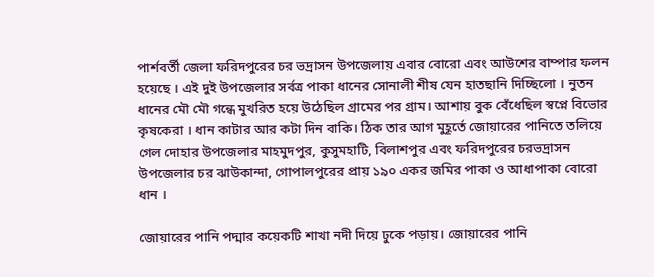পার্শবর্তী জেলা ফরিদপুরের চর ভদ্রাসন উপজেলায় এবার বোরো এবং আউশের বাম্পার ফলন হয়েছে । এই দুই উপজেলার সর্বত্র পাকা ধানের সোনালী শীষ যেন হাতছানি দিচ্ছিলো । নুতন ধানের মৌ মৌ গন্ধে মুখরিত হয়ে উঠেছিল গ্রামের পর গ্রাম। আশায় বুক বেঁধেছিল স্বপ্নে বিভোর কৃষকেরা । ধান কাটার আর কটা দিন বাকি। ঠিক তার আগ মুহূর্তে জোয়ারের পানিতে তলিয়ে গেল দোহার উপজেলার মাহমুদপুর, কুসুমহাটি, বিলাশপুর এবং ফরিদপুরের চরভদ্রাসন উপজেলার চর ঝাউকান্দা, গোপালপুরের প্রায় ১৯০ একর জমির পাকা ও আধাপাকা বোরো ধান ।

জোয়ারের পানি পদ্মার কয়েকটি শাখা নদী দিয়ে ঢুকে পড়ায়। জোয়ারের পানি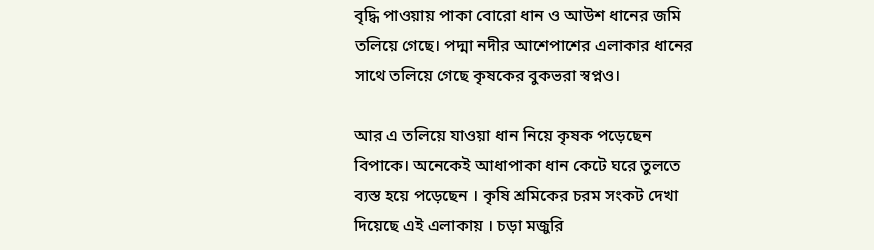বৃদ্ধি পাওয়ায় পাকা বোরো ধান ও আউশ ধানের জমি তলিয়ে গেছে। পদ্মা নদীর আশেপাশের এলাকার ধানের সাথে তলিয়ে গেছে কৃষকের বুকভরা স্বপ্নও।

আর এ তলিয়ে যাওয়া ধান নিয়ে কৃষক পড়েছেন বিপাকে। অনেকেই আধাপাকা ধান কেটে ঘরে তুলতে ব্যস্ত হয়ে পড়েছেন । কৃষি শ্রমিকের চরম সংকট দেখা দিয়েছে এই এলাকায় । চড়া মজুরি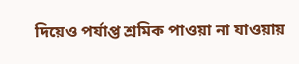দিয়েও পর্যাপ্ত শ্রমিক পাওয়া না যাওয়ায়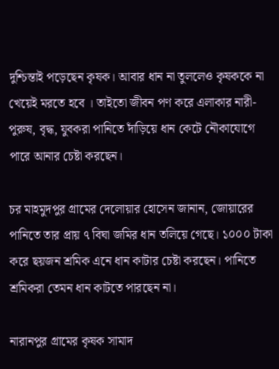দুশ্চিন্তাই পড়েছেন কৃষক। আবার ধান না তুললেও কৃষককে না খেয়েই মরতে হবে । তাইতো জীবন পণ করে এলাকার নারী-পুরুষ, বৃদ্ধ, যুবকরা পানিতে দাঁড়িয়ে ধান কেটে নৌকাযোগে পারে আনার চেষ্টা করছেন।

চর মাহমুদপুর গ্রামের দেলোয়ার হোসেন জানান, জোয়ারের পানিতে তার প্রায় ৭ বিঘা জমির ধান তলিয়ে গেছে। ১০০০ টাকা করে ছয়জন শ্রমিক এনে ধান কাটার চেষ্টা করছেন। পানিতে শ্রমিকরা তেমন ধান কাটতে পারছেন না।

নারানপুর গ্রামের কৃষক সামাদ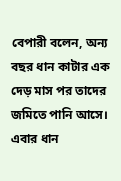বেপারী বলেন, অন্য বছর ধান কাটার এক দেড় মাস পর তাদের জমিতে পানি আসে। এবার ধান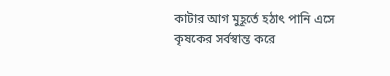কাটার আগ মুহূর্তে হঠাৎ পানি এসে কৃষকের সর্বস্বান্ত করে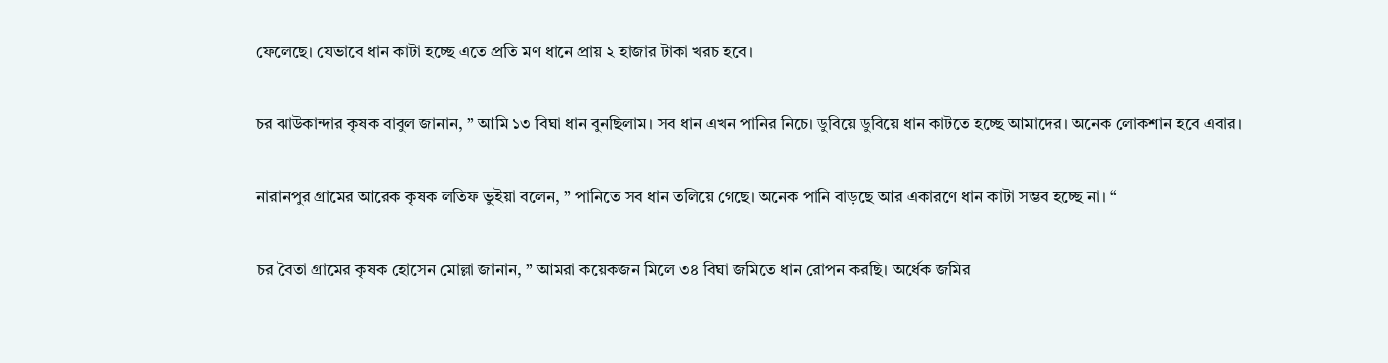ফেলেছে। যেভাবে ধান কাটা হচ্ছে এতে প্রতি মণ ধানে প্রায় ২ হাজার টাকা খরচ হবে।

চর ঝাউকান্দার কৃষক বাবুল জানান, ” আমি ১৩ বিঘা ধান বুনছিলাম। সব ধান এখন পানির নিচে। ডুবিয়ে ডুবিয়ে ধান কাটতে হচ্ছে আমাদের। অনেক লোকশান হবে এবার।

নারানপুর গ্রামের আরেক কৃষক লতিফ ভুইয়া বলেন, ” পানিতে সব ধান তলিয়ে গেছে। অনেক পানি বাড়ছে আর একারণে ধান কাটা সম্ভব হচ্ছে না। “

চর বৈতা গ্রামের কৃষক হোসেন মোল্লা জানান, ” আমরা কয়েকজন মিলে ৩৪ বিঘা জমিতে ধান রোপন করছি। অর্ধেক জমির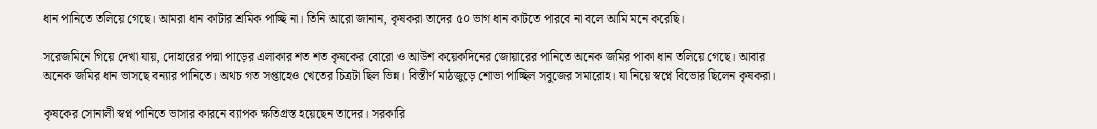ধান পানিতে তলিয়ে গেছে। আমরা ধান কাটার শ্রমিক পাচ্ছি না। তিনি আরো জানান, কৃষকরা তাদের ৫০ ভাগ ধান কাটতে পারবে না বলে আমি মনে করেছি।

সরেজমিনে গিয়ে দেখা যায়, দোহারের পদ্মা পাড়ের এলাকার শত শত কৃষকের বোরো ও আউশ কয়েকদিনের জোয়ারের পানিতে অনেক জমির পাকা ধান তলিয়ে গেছে। আবার অনেক জমির ধান ভাসছে বন্যার পানিতে। অথচ গত সপ্তাহেও খেতের চিত্রটা ছিল ভিন্ন। বিস্তীর্ণ মাঠজুড়ে শোভা পাচ্ছিল সবুজের সমারোহ। যা নিয়ে স্বপ্নে বিভোর ছিলেন কৃষকরা।

কৃষকের সোনালী স্বপ্ন পানিতে ভাসার কারনে ব্যাপক ক্ষতিগ্রস্ত হয়েছেন তাদের। সরকারি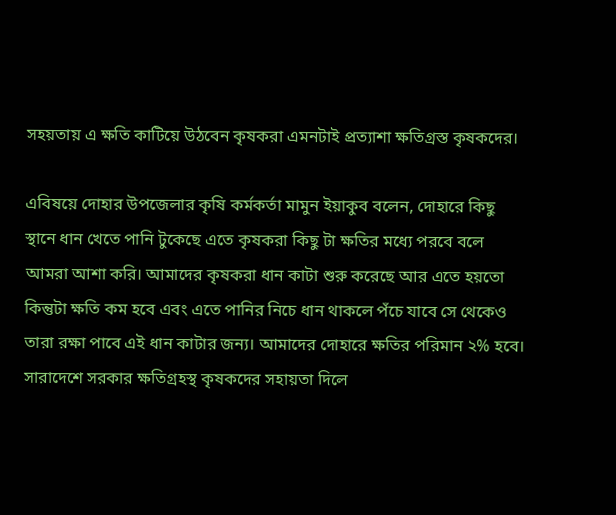সহয়তায় এ ক্ষতি কাটিয়ে উঠবেন কৃষকরা এমনটাই প্রত্যাশা ক্ষতিগ্রস্ত কৃষকদের।

এবিষয়ে দোহার উপজেলার কৃষি কর্মকর্তা মামুন ইয়াকুব বলেন, দোহারে কিছু স্থানে ধান খেতে পানি টুকেছে এতে কৃষকরা কিছু টা ক্ষতির মধ্যে পরবে বলে আমরা আশা করি। আমাদের কৃষকরা ধান কাটা শুরু করেছে আর এতে হয়তো কিন্তুটা ক্ষতি কম হবে এবং এতে পানির নিচে ধান থাকলে পঁচে যাবে সে থেকেও তারা রক্ষা পাবে এই ধান কাটার জন্য। আমাদের দোহারে ক্ষতির পরিমান ২% হবে। সারাদেশে সরকার ক্ষতিগ্রহস্থ কৃষকদের সহায়তা দিলে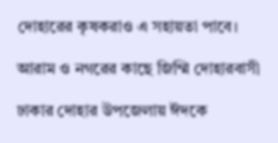দোহারের কৃষকরাও এ সহায়তা পাবে।

আরাম ও নগরের কাছে জিম্মি দোহারবাসী

ঢাকার দোহার উপজেলায় ঈদকে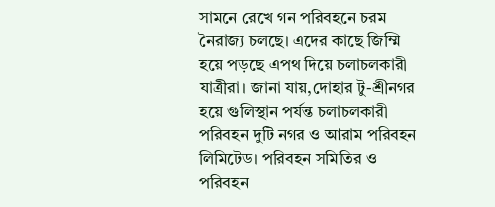সামনে রেখে গন পরিবহনে চরম নৈরাজ্য চলছে। এদের কাছে জিম্মি হয়ে পড়ছে এপথ দিয়ে চলাচলকারী যাত্রীরা। জানা যায়,দোহার টু-শ্রীনগর হয়ে গুলিস্থান পর্যন্ত চলাচলকারী পরিবহন দুটি নগর ও আরাম পরিবহন লিমিটেড। পরিবহন সমিতির ও পরিবহন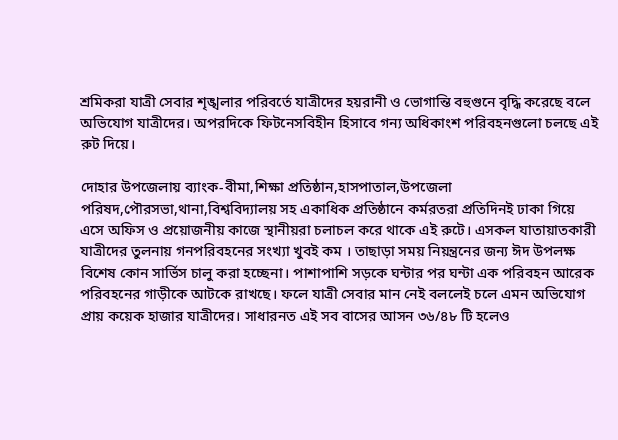শ্রমিকরা যাত্রী সেবার শৃঙ্খলার পরিবর্তে যাত্রীদের হয়রানী ও ভোগান্তি বহুগুনে বৃদ্ধি করেছে বলে অভিযোগ যাত্রীদের। অপরদিকে ফিটনেসবিহীন হিসাবে গন্য অধিকাংশ পরিবহনগুলো চলছে এই রুট দিয়ে।

দোহার উপজেলায় ব্যাংক-বীমা,শিক্ষা প্রতিষ্ঠান,হাসপাতাল,উপজেলা পরিষদ,পৌরসভা,থানা,বিশ্ববিদ্যালয় সহ একাধিক প্রতিষ্ঠানে কর্মরতরা প্রতিদিনই ঢাকা গিয়ে এসে অফিস ও প্রয়োজনীয় কাজে স্থানীয়রা চলাচল করে থাকে এই রুটে। এসকল যাতায়াতকারী যাত্রীদের তুলনায় গনপরিবহনের সংখ্যা খুবই কম । তাছাড়া সময় নিয়ন্ত্রনের জন্য ঈদ উপলক্ষ বিশেষ কোন সার্ভিস চালু করা হচ্ছেনা। পাশাপাশি সড়কে ঘন্টার পর ঘন্টা এক পরিবহন আরেক পরিবহনের গাড়ীকে আটকে রাখছে। ফলে যাত্রী সেবার মান নেই বললেই চলে এমন অভিযোগ প্রায় কয়েক হাজার যাত্রীদের। সাধারনত এই সব বাসের আসন ৩৬/৪৮ টি হলেও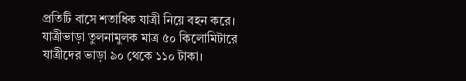প্রতিটি বাসে শতাধিক যাত্রী নিয়ে বহন করে। যাত্রীভাড়া তুলনামুলক মাত্র ৫০ কিলোমিটারে যাত্রীদের ভাড়া ৯০ থেকে ১১০ টাকা।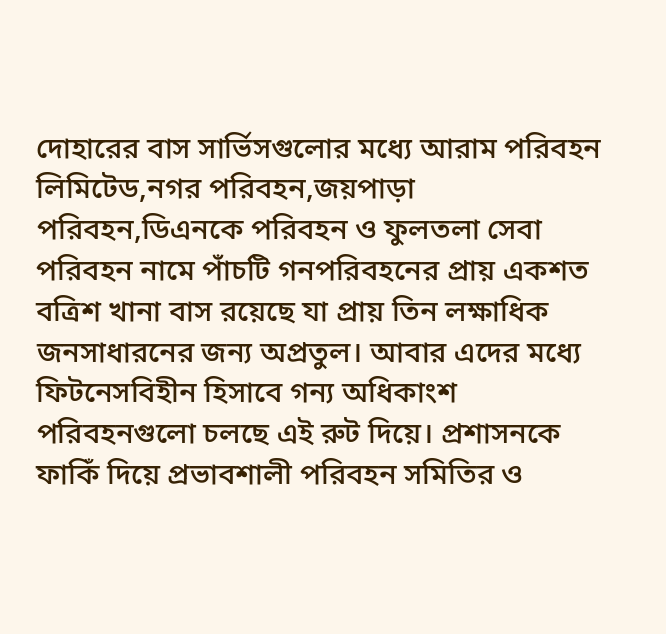দোহারের বাস সার্ভিসগুলোর মধ্যে আরাম পরিবহন লিমিটেড,নগর পরিবহন,জয়পাড়া পরিবহন,ডিএনকে পরিবহন ও ফুলতলা সেবা পরিবহন নামে পাঁচটি গনপরিবহনের প্রায় একশত বত্রিশ খানা বাস রয়েছে যা প্রায় তিন লক্ষাধিক জনসাধারনের জন্য অপ্রতুল। আবার এদের মধ্যে ফিটনেসবিহীন হিসাবে গন্য অধিকাংশ পরিবহনগুলো চলছে এই রুট দিয়ে। প্রশাসনকে ফাকিঁ দিয়ে প্রভাবশালী পরিবহন সমিতির ও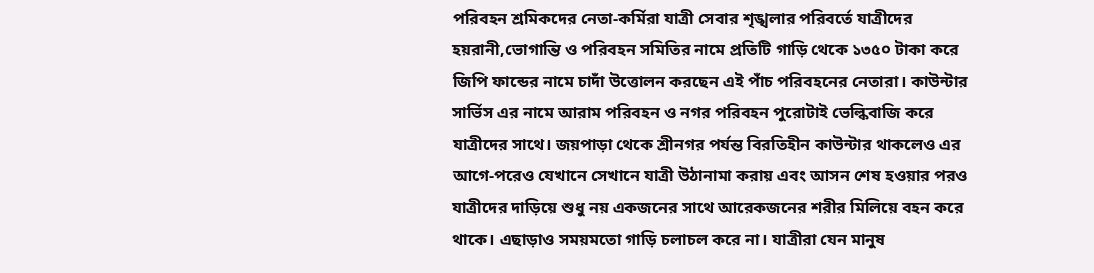পরিবহন শ্রমিকদের নেতা-কর্মিরা যাত্রী সেবার শৃঙ্খলার পরিবর্তে যাত্রীদের হয়রানী,ভোগান্তি ও পরিবহন সমিতির নামে প্রতিটি গাড়ি থেকে ১৩৫০ টাকা করে জিপি ফান্ডের নামে চাদাঁ উত্তোলন করছেন এই পাঁচ পরিবহনের নেতারা। কাউন্টার সার্ভিস এর নামে আরাম পরিবহন ও নগর পরিবহন পুরোটাই ভেল্কিবাজি করে যাত্রীদের সাথে। জয়পাড়া থেকে শ্রীনগর পর্যন্ত বিরতিহীন কাউন্টার থাকলেও এর আগে-পরেও যেখানে সেখানে যাত্রী উঠানামা করায় এবং আসন শেষ হওয়ার পরও যাত্রীদের দাড়িয়ে শুধু নয় একজনের সাথে আরেকজনের শরীর মিলিয়ে বহন করে থাকে। এছাড়াও সময়মতো গাড়ি চলাচল করে না। যাত্রীরা যেন মানুষ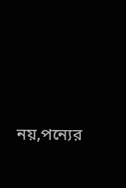নয়,পন্যের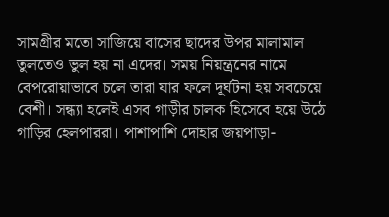সামগ্রীর মতো সাজিয়ে বাসের ছাদের উপর মালামাল তুলতেও ভুল হয় না এদের। সময় নিয়ন্ত্রনের নামে বেপরোয়াভাবে চলে তারা যার ফলে দূর্ঘটনা হয় সবচেয়ে বেশী। সন্ধ্যা হলেই এসব গাড়ীর চালক হিসেবে হয়ে উঠে গাড়ির হেলপাররা। পাশাপাশি দোহার জয়পাড়া-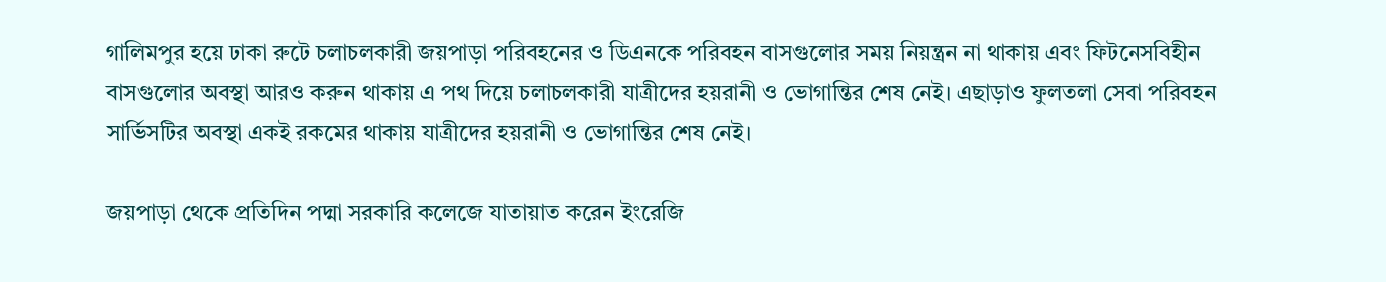গালিমপুর হয়ে ঢাকা রুটে চলাচলকারী জয়পাড়া পরিবহনের ও ডিএনকে পরিবহন বাসগুলোর সময় নিয়ন্ত্রন না থাকায় এবং ফিটনেসবিহীন বাসগুলোর অবস্থা আরও করুন থাকায় এ পথ দিয়ে চলাচলকারী যাত্রীদের হয়রানী ও ভোগান্তির শেষ নেই। এছাড়াও ফুলতলা সেবা পরিবহন সার্ভিসটির অবস্থা একই রকমের থাকায় যাত্রীদের হয়রানী ও ভোগান্তির শেষ নেই।

জয়পাড়া থেকে প্রতিদিন পদ্মা সরকারি কলেজে যাতায়াত করেন ইংরেজি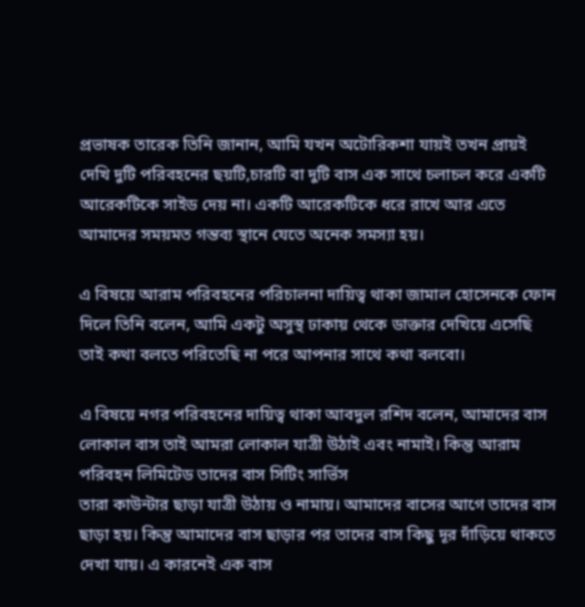প্রভাষক তারেক তিনি জানান, আমি যখন অটোরিকশা যায়ই তখন প্রায়ই দেখি দুটি পরিবহনের ছয়টি,চারটি বা দুটি বাস এক সাথে চলাচল করে একটি আরেকটিকে সাইড দেয় না। একটি আরেকটিকে ধরে রাখে আর এতে আমাদের সময়মত গন্তব্য স্থানে যেতে অনেক সমস্যা হয়।

এ বিষয়ে আরাম পরিবহনের পরিচালনা দায়িত্ব থাকা জামাল হোসেনকে ফোন দিলে তিনি বলেন, আমি একটু অসুস্থ ঢাকায় থেকে ডাক্তার দেখিয়ে এসেছি তাই কথা বলতে পরিতেছি না পরে আপনার সাথে কথা বলবো।

এ বিষয়ে নগর পরিবহনের দায়িত্ব থাকা আবদুল রশিদ বলেন, আমাদের বাস লোকাল বাস তাই আমরা লোকাল যাত্রী উঠাই এবং নামাই। কিন্তু আরাম পরিবহন লিমিটেড তাদের বাস সিটিং সার্ভিস
তারা কাউন্টার ছাড়া যাত্রী উঠায় ও নামায়। আমাদের বাসের আগে তাদের বাস ছাড়া হয়। কিন্তু আমাদের বাস ছাড়ার পর তাদের বাস কিছু দূর দাঁড়িয়ে থাকতে দেখা যায়। এ কারনেই এক বাস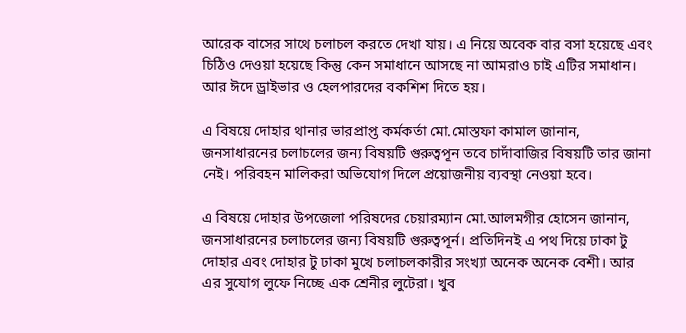আরেক বাসের সাথে চলাচল করতে দেখা যায়। এ নিয়ে অবেক বার বসা হয়েছে এবং চিঠিও দেওয়া হয়েছে কিন্তু কেন সমাধানে আসছে না আমরাও চাই এটির সমাধান। আর ঈদে ড্রাইভার ও হেলপারদের বকশিশ দিতে হয়।

এ বিষয়ে দোহার থানার ভারপ্রাপ্ত কর্মকর্তা মো.মোস্তফা কামাল জানান, জনসাধারনের চলাচলের জন্য বিষয়টি গুরুত্বপূন তবে চাদাঁবাজির বিষয়টি তার জানা নেই। পরিবহন মালিকরা অভিযোগ দিলে প্রয়োজনীয় ব্যবস্থা নেওয়া হবে।

এ বিষয়ে দোহার উপজেলা পরিষদের চেয়ারম্যান মো.আলমগীর হোসেন জানান, জনসাধারনের চলাচলের জন্য বিষয়টি গুরুত্বপূর্ন। প্রতিদিনই এ পথ দিয়ে ঢাকা টু দোহার এবং দোহার টু ঢাকা মুখে চলাচলকারীর সংখ্যা অনেক অনেক বেশী। আর এর সুযোগ লুফে নিচ্ছে এক শ্রেনীর লুটেরা। খুব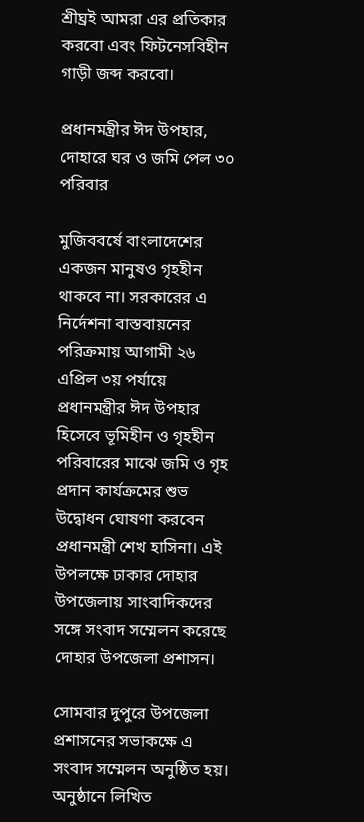শ্রীঘ্রই আমরা এর প্রতিকার করবো এবং ফিটনেসবিহীন গাড়ী জব্দ করবো।

প্রধানমন্ত্রীর ঈদ উপহার, দোহারে ঘর ও জমি পেল ৩০ পরিবার

মুজিববর্ষে বাংলাদেশের একজন মানুষও গৃহহীন থাকবে না। সরকারের এ নির্দেশনা বাস্তবায়নের পরিক্রমায় আগামী ২৬ এপ্রিল ৩য় পর্যায়ে প্রধানমন্ত্রীর ঈদ উপহার হিসেবে ভূমিহীন ও গৃহহীন পরিবারের মাঝে জমি ও গৃহ প্রদান কার্যক্রমের শুভ উদ্বোধন ঘোষণা করবেন প্রধানমন্ত্রী শেখ হাসিনা। এই উপলক্ষে ঢাকার দোহার উপজেলায় সাংবাদিকদের সঙ্গে সংবাদ সম্মেলন করেছে দোহার উপজেলা প্রশাসন।

সোমবার দুপুরে উপজেলা প্রশাসনের সভাকক্ষে এ সংবাদ সম্মেলন অনুষ্ঠিত হয়। অনুষ্ঠানে লিখিত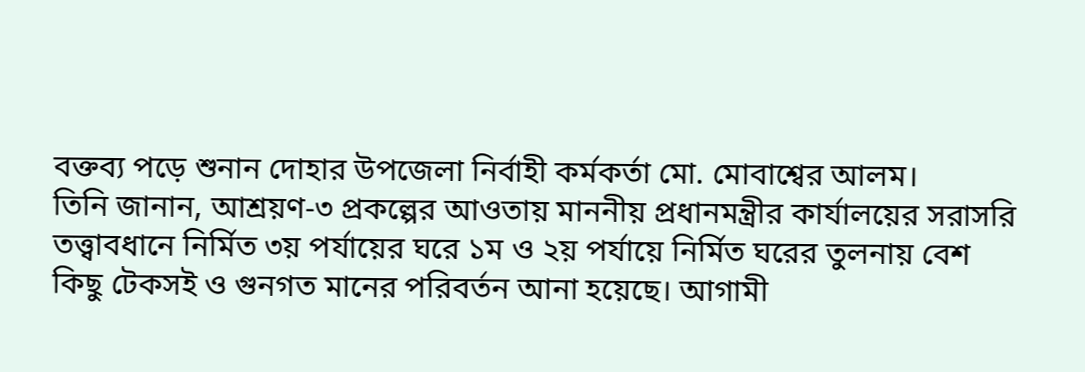বক্তব্য পড়ে শুনান দোহার উপজেলা নির্বাহী কর্মকর্তা মো. মোবাশ্বের আলম।
তিনি জানান, আশ্রয়ণ-৩ প্রকল্পের আওতায় মাননীয় প্রধানমন্ত্রীর কার্যালয়ের সরাসরি তত্ত্বাবধানে নির্মিত ৩য় পর্যায়ের ঘরে ১ম ও ২য় পর্যায়ে নির্মিত ঘরের তুলনায় বেশ কিছু টেকসই ও গুনগত মানের পরিবর্তন আনা হয়েছে। আগামী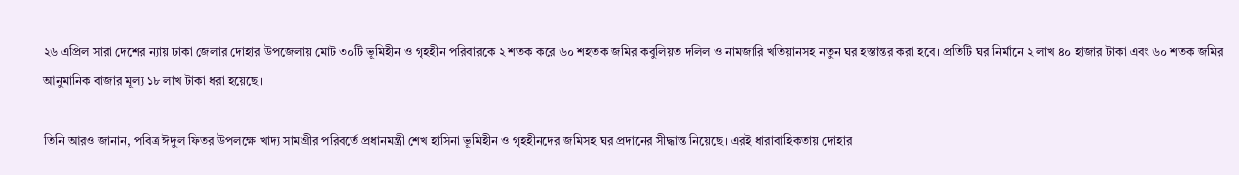২৬ এপ্রিল সারা দেশের ন্যায় ঢাকা জেলার দোহার উপজেলায় মোট ৩০টি ভূমিহীন ও গৃহহীন পরিবারকে ২ শতক করে ৬০ শহতক জমির কবুলিয়ত দলিল ও নামজারি খতিয়ানসহ নতুন ঘর হস্তান্তর করা হবে। প্রতিটি ঘর নির্মানে ২ লাখ ৪০ হাজার টাকা এবং ৬০ শতক জমির আনুমানিক বাজার মূল্য ১৮ লাখ টাকা ধরা হয়েছে।

তিনি আরও জানান, পবিত্র ঈদুল ফিতর উপলক্ষে খাদ্য সামগ্রীর পরিবর্তে প্রধানমন্ত্রী শেখ হাসিনা ভূমিহীন ও গৃহহীনদের জমিসহ ঘর প্রদানের সীদ্ধান্ত নিয়েছে। এরই ধারাবাহিকতায় দোহার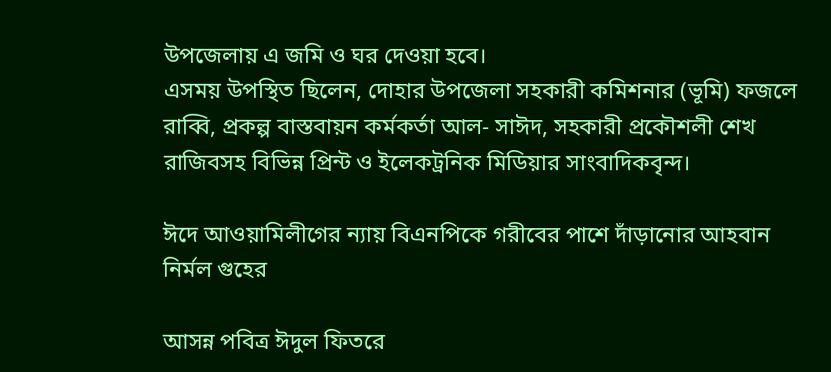উপজেলায় এ জমি ও ঘর দেওয়া হবে।
এসময় উপস্থিত ছিলেন, দোহার উপজেলা সহকারী কমিশনার (ভূমি) ফজলে রাব্বি, প্রকল্প বাস্তবায়ন কর্মকর্তা আল- সাঈদ, সহকারী প্রকৌশলী শেখ রাজিবসহ বিভিন্ন প্রিন্ট ও ইলেকট্রনিক মিডিয়ার সাংবাদিকবৃন্দ।

ঈদে আওয়ামিলীগের ন্যায় বিএনপিকে গরীবের পাশে দাঁড়ানোর আহবান নির্মল গুহের

আসন্ন পবিত্র ঈদুল ফিতরে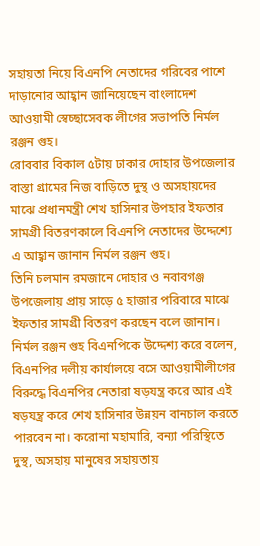সহায়তা নিয়ে বিএনপি নেতাদের গরিবের পাশে দাড়ানোর আহ্বান জানিয়েছেন বাংলাদেশ আওয়ামী স্বেচ্ছাসেবক লীগের সভাপতি নির্মল রঞ্জন গুহ।
রোববার বিকাল ৫টায় ঢাকার দোহার উপজেলার বাস্তা গ্রামের নিজ বাড়িতে দুস্থ ও অসহায়দের মাঝে প্রধানমন্ত্রী শেখ হাসিনার উপহার ইফতার সামগ্রী বিতরণকালে বিএনপি নেতাদের উদ্দেশ্যে এ আহ্বান জানান নির্মল রঞ্জন গুহ।
তিনি চলমান রমজানে দোহার ও নবাবগঞ্জ উপজেলায় প্রায় সাড়ে ৫ হাজার পরিবারে মাঝে ইফতার সামগ্রী বিতরণ করছেন বলে জানান।
নির্মল রঞ্জন গুহ বিএনপিকে উদ্দেশ্য করে বলেন, বিএনপির দলীয় কার্যালয়ে বসে আওয়ামীলীগের বিরুদ্ধে বিএনপির নেতারা ষড়যন্ত্র করে আর এই ষড়যন্ত্র করে শেখ হাসিনার উন্নয়ন বানচাল করতে পারবেন না। করোনা মহামারি, বন্যা পরিস্থিতে দুস্থ, অসহায় মানুষের সহায়তায়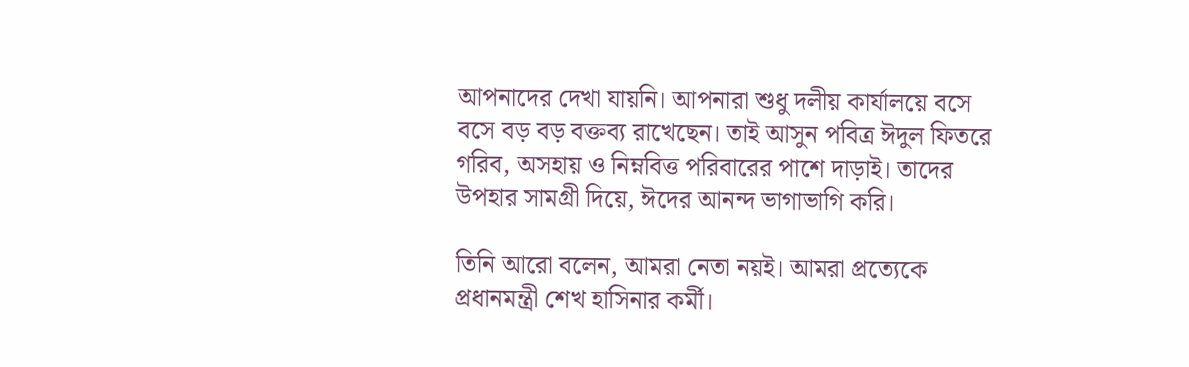আপনাদের দেখা যায়নি। আপনারা শুধু দলীয় কার্যালয়ে বসে বসে বড় বড় বক্তব্য রাখেছেন। তাই আসুন পবিত্র ঈদুল ফিতরে গরিব, অসহায় ও নিম্নবিত্ত পরিবারের পাশে দাড়াই। তাদের উপহার সামগ্রী দিয়ে, ঈদের আনন্দ ভাগাভাগি করি।

তিনি আরো বলেন, আমরা নেতা নয়ই। আমরা প্রত্যেকে প্রধানমন্ত্রী শেখ হাসিনার কর্মী।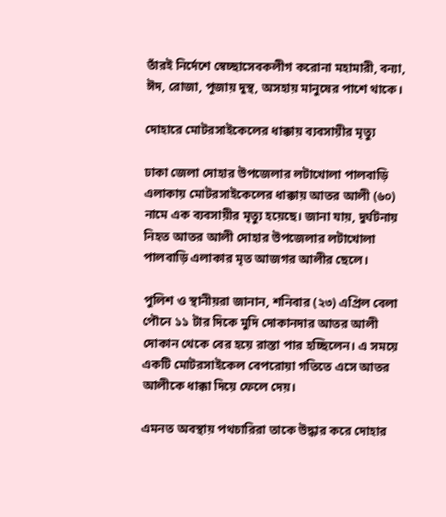তাঁরই নির্দেশে স্বেচ্ছাসেবকলীগ করোনা মহামারী, বন্যা, ঈদ, রোজা, পূজায় দুস্থ, অসহায় মানুষের পাশে থাকে।

দোহারে মোটরসাইকেলের ধাক্কায় ব্যবসায়ীর মৃত্যু

ঢাকা জেলা দোহার উপজেলার লটাখোলা পালবাড়ি এলাকায় মোটরসাইকেলের ধাক্কায় আতর আলী (৬০) নামে এক ব্যবসায়ীর মৃত্যু হয়েছে। জানা যায়, দুর্ঘটনায় নিহত আতর আলী দোহার উপজেলার লটাখোলা পালবাড়ি এলাকার মৃত আজগর আলীর ছেলে।

পুলিশ ও স্থানীয়রা জানান, শনিবার (২৩) এপ্রিল বেলা পৌনে ১১ টার দিকে মুদি দোকানদার আতর আলী দোকান থেকে বের হয়ে রাস্তা পার হচ্ছিলেন। এ সময়ে একটি মোটরসাইকেল বেপরোয়া গতিতে এসে আতর আলীকে ধাক্কা দিয়ে ফেলে দেয়।

এমনত অবস্থায় পথচারিরা তাকে উদ্ধার করে দোহার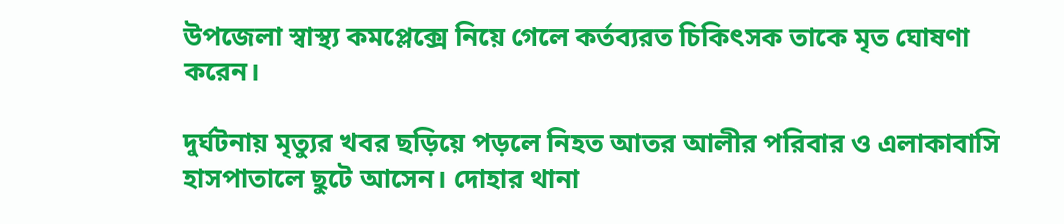উপজেলা স্বাস্থ্য কমপ্লেক্সে নিয়ে গেলে কর্তব্যরত চিকিৎসক তাকে মৃত ঘোষণা করেন।

দুর্ঘটনায় মৃত্যুর খবর ছড়িয়ে পড়লে নিহত আতর আলীর পরিবার ও এলাকাবাসি হাসপাতালে ছুটে আসেন। দোহার থানা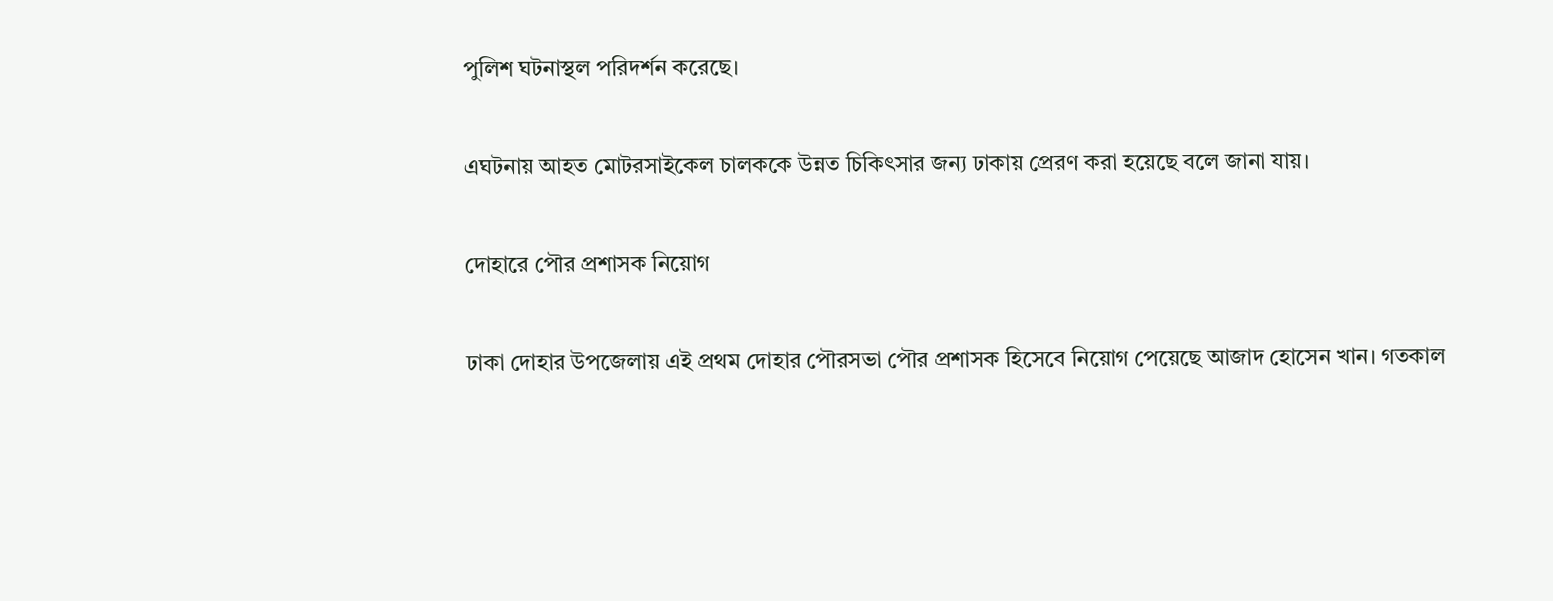পুলিশ ঘটনাস্থল পরিদর্শন করেছে।

এঘটনায় আহত মোটরসাইকেল চালককে উন্নত চিকিৎসার জন্য ঢাকায় প্রেরণ করা হয়েছে বলে জানা যায়।

দোহারে পৌর প্রশাসক নিয়োগ

ঢাকা দোহার উপজেলায় এই প্রথম দোহার পৌরসভা পৌর প্রশাসক হিসেবে নিয়োগ পেয়েছে আজাদ হোসেন খান। গতকাল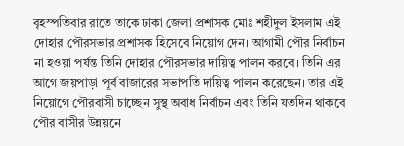বৃহস্পতিবার রাতে তাকে ঢাকা জেলা প্রশাসক মোঃ শহীদুল ইসলাম এই দোহার পৌরসভার প্রশাসক হিসেবে নিয়োগ দেন। আগামী পৌর নির্বাচন না হওয়া পর্যন্ত তিনি দোহার পৌরসভার দায়িত্ব পালন করবে। তিনি এর আগে জয়পাড়া পূর্ব বাজারের সভাপতি দায়িত্ব পালন করেছেন। তার এই নিয়োগে পৌরবাসী চাচ্ছেন সুস্থ অবাধ নির্বাচন এবং তিনি যতদিন থাকবে পৌর বাসীর উন্নয়নে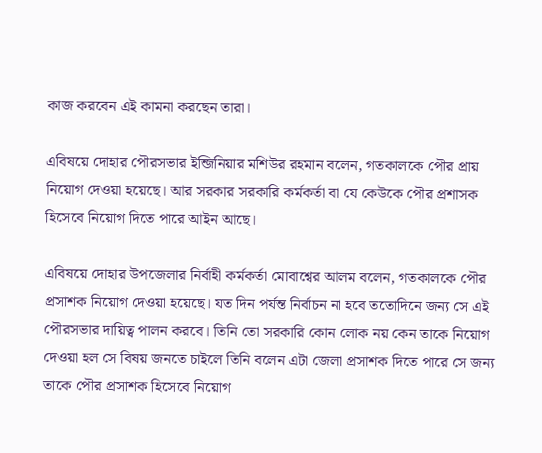কাজ করবেন এই কামনা করছেন তারা।

এবিষয়ে দোহার পৌরসভার ইন্জিনিয়ার মশিউর রহমান বলেন, গতকালকে পৌর প্রায় নিয়োগ দেওয়া হয়েছে। আর সরকার সরকারি কর্মকর্তা বা যে কেউকে পৌর প্রশাসক হিসেবে নিয়োগ দিতে পারে আইন আছে।

এবিষয়ে দোহার উপজেলার নির্বাহী কর্মকর্তা মোবাশ্বের আলম বলেন, গতকালকে পৌর প্রসাশক নিয়োগ দেওয়া হয়েছে। যত দিন পর্যন্ত নির্বাচন না হবে ততোদিনে জন্য সে এই পৌরসভার দায়িত্ব পালন করবে। তিনি তো সরকারি কোন লোক নয় কেন তাকে নিয়োগ দেওয়া হল সে বিষয় জনতে চাইলে তিনি বলেন এটা জেলা প্রসাশক দিতে পারে সে জন্য তাকে পৌর প্রসাশক হিসেবে নিয়োগ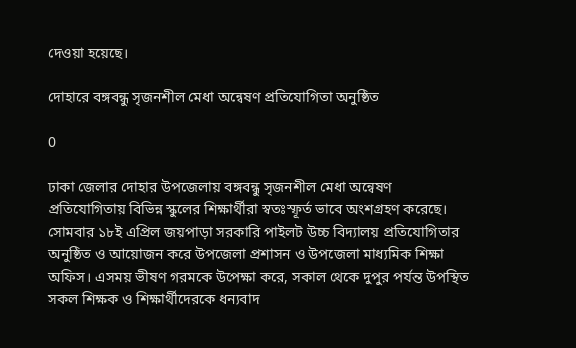দেওয়া হয়েছে।

দোহারে বঙ্গবন্ধু সৃজনশীল মেধা অন্বেষণ প্রতিযোগিতা অনুষ্ঠিত

0

ঢাকা জেলার দোহার উপজেলায় বঙ্গবন্ধু সৃজনশীল মেধা অন্বেষণ প্রতিযোগিতায় বিভিন্ন স্কুলের শিক্ষার্থীরা স্বতঃস্ফূর্ত ভাবে অংশগ্রহণ করেছে। সোমবার ১৮ই এপ্রিল জয়পাড়া সরকারি পাইলট উচ্চ বিদ্যালয় প্রতিযোগিতার অনুষ্ঠিত ও আয়োজন করে উপজেলা প্রশাসন ও উপজেলা মাধ্যমিক শিক্ষা অফিস। এসময় ভীষণ গরমকে উপেক্ষা করে, সকাল থেকে দুপুর পর্যন্ত উপস্থিত সকল শিক্ষক ও শিক্ষার্থীদেরকে ধন্যবাদ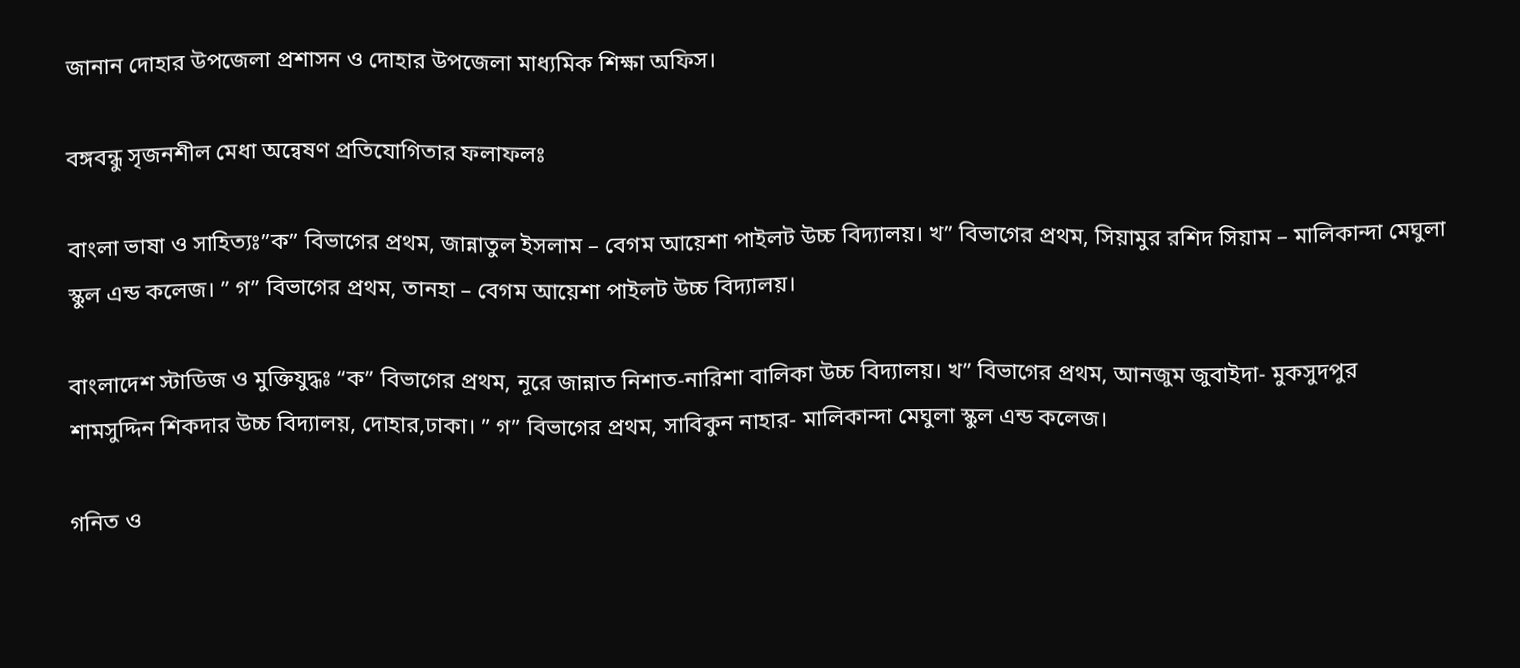জানান দোহার উপজেলা প্রশাসন ও দোহার উপজেলা মাধ্যমিক শিক্ষা অফিস।

বঙ্গবন্ধু সৃজনশীল মেধা অন্বেষণ প্রতিযোগিতার ফলাফলঃ

বাংলা ভাষা ও সাহিত্যঃ”ক” বিভাগের প্রথম, জান্নাতুল ইসলাম – বেগম আয়েশা পাইলট উচ্চ বিদ্যালয়। খ” বিভাগের প্রথম, সিয়ামুর রশিদ সিয়াম – মালিকান্দা মেঘুলা স্কুল এন্ড কলেজ। ” গ” বিভাগের প্রথম, তানহা – বেগম আয়েশা পাইলট উচ্চ বিদ্যালয়।

বাংলাদেশ স্টাডিজ ও মুক্তিযুদ্ধঃ “ক” বিভাগের প্রথম, নূরে জান্নাত নিশাত-নারিশা বালিকা উচ্চ বিদ্যালয়। খ” বিভাগের প্রথম, আনজুম জুবাইদা- মুকসুদপুর শামসুদ্দিন শিকদার উচ্চ বিদ্যালয়, দোহার,ঢাকা। ” গ” বিভাগের প্রথম, সাবিকুন নাহার- মালিকান্দা মেঘুলা স্কুল এন্ড কলেজ।

গনিত ও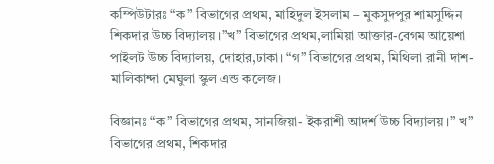কম্পিউটারঃ “ক” বিভাগের প্রথম, মাহিদুল ইসলাম – মুকসুদপুর শামসুদ্দিন শিকদার উচ্চ বিদ্যালয়।”খ” বিভাগের প্রথম,লামিয়া আক্তার-বেগম আয়েশা পাইলট উচ্চ বিদ্যালয়, দোহার,ঢাকা। “গ” বিভাগের প্রথম, মিথিলা রানী দাশ- মালিকান্দা মেঘুলা স্কুল এন্ড কলেজ।

বিজ্ঞানঃ “ক” বিভাগের প্রথম, সানজিয়া- ইকরাশী আদর্শ উচ্চ বিদ্যালয়।” খ” বিভাগের প্রথম, শিকদার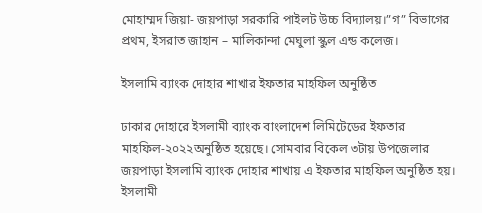মোহাম্মদ জিয়া- জয়পাড়া সরকারি পাইলট উচ্চ বিদ্যালয়।”গ” বিভাগের প্রথম, ইসরাত জাহান – মালিকান্দা মেঘুলা স্কুল এন্ড কলেজ।

ইসলামি ব্যাংক দোহার শাখার ইফতার মাহফিল অনুষ্ঠিত

ঢাকার দোহারে ইসলামী ব্যাংক বাংলাদেশ লিমিটেডের ইফতার মাহফিল-২০২২অনুষ্ঠিত হয়েছে। সোমবার বিকেল ৩টায় উপজেলার জয়পাড়া ইসলামি ব্যাংক দোহার শাখায় এ ইফতার মাহফিল অনুষ্ঠিত হয়। ইসলামী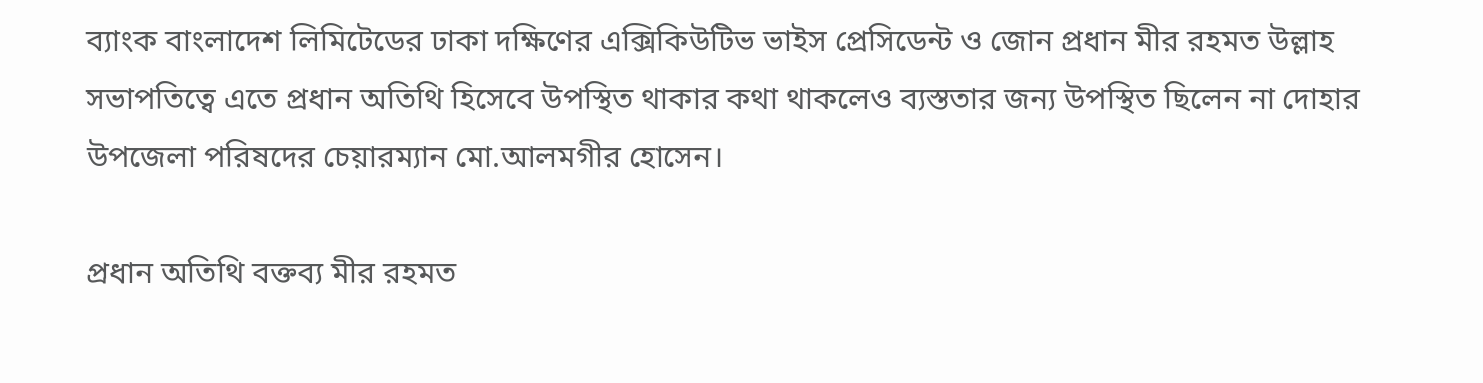ব্যাংক বাংলাদেশ লিমিটেডের ঢাকা দক্ষিণের এক্সিকিউটিভ ভাইস প্রেসিডেন্ট ও জোন প্রধান মীর রহমত উল্লাহ সভাপতিত্বে এতে প্রধান অতিথি হিসেবে উপস্থিত থাকার কথা থাকলেও ব্যস্ততার জন্য উপস্থিত ছিলেন না দোহার উপজেলা পরিষদের চেয়ারম্যান মো.আলমগীর হোসেন।

প্রধান অতিথি বক্তব্য মীর রহমত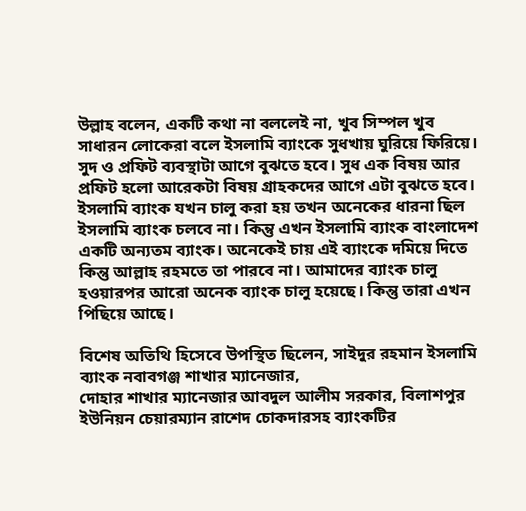উল্লাহ বলেন, একটি কথা না বললেই না, খুব সিম্পল খুব সাধারন লোকেরা বলে ইসলামি ব্যাংকে সুধখায় ঘুরিয়ে ফিরিয়ে। সুদ ও প্রফিট ব্যবস্থাটা আগে বুঝতে হবে। সুধ এক বিষয় আর প্রফিট হলো আরেকটা বিষয় গ্রাহকদের আগে এটা বুঝতে হবে। ইসলামি ব্যাংক যখন চালু করা হয় তখন অনেকের ধারনা ছিল ইসলামি ব্যাংক চলবে না। কিন্তু এখন ইসলামি ব্যাংক বাংলাদেশ একটি অন্যতম ব্যাংক। অনেকেই চায় এই ব্যাংকে দমিয়ে দিতে কিন্তু আল্লাহ রহমতে তা পারবে না। আমাদের ব্যাংক চালু হওয়ারপর আরো অনেক ব্যাংক চালু হয়েছে। কিন্তু তারা এখন পিছিয়ে আছে।

বিশেষ অতিথি হিসেবে উপস্থিত ছিলেন, সাইদুর রহমান ইসলামি ব্যাংক নবাবগঞ্জ শাখার ম্যানেজার,
দোহার শাখার ম্যানেজার আবদুল আলীম সরকার, বিলাশপুর ইউনিয়ন চেয়ারম্যান রাশেদ চোকদারসহ ব্যাংকটির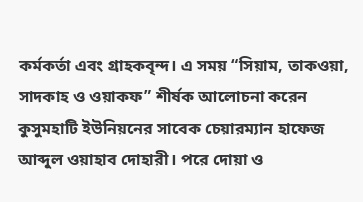কর্মকর্তা এবং গ্রাহকবৃন্দ। এ সময় “সিয়াম, তাকওয়া, সাদকাহ ও ওয়াকফ” শীর্ষক আলোচনা করেন কুসুমহাটি ইউনিয়নের সাবেক চেয়ারম্যান হাফেজ আব্দুল ওয়াহাব দোহারী। পরে দোয়া ও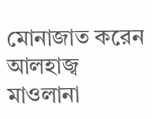মোনাজাত করেন আলহাজ্ব মাওলানা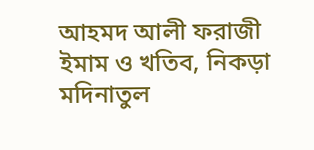আহমদ আলী ফরাজী ইমাম ও খতিব, নিকড়া মদিনাতুল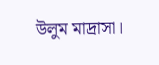উলুম মাদ্রাসা।